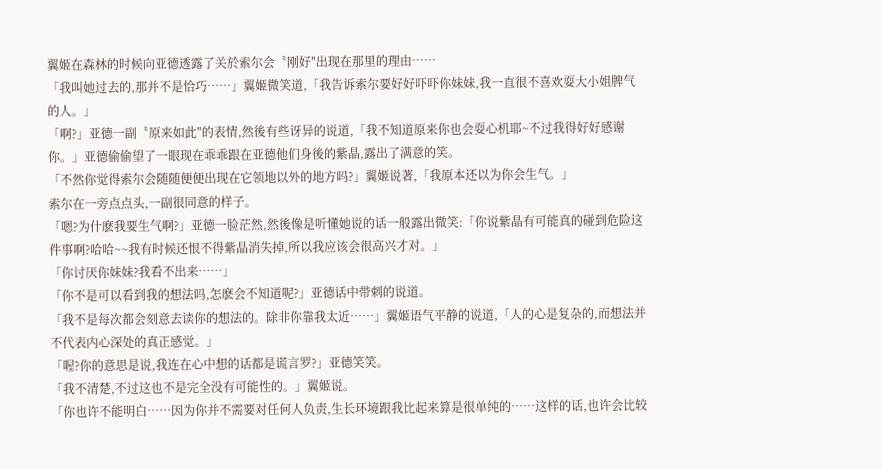翼姬在森林的时候向亚德透露了关於索尔会〝刚好″出现在那里的理由……
「我叫她过去的,那并不是恰巧……」翼姬微笑道,「我告诉索尔要好好吓吓你妹妹,我一直很不喜欢耍大小姐脾气的人。」
「啊?」亚德一副〝原来如此″的表情,然後有些讶异的说道,「我不知道原来你也会耍心机耶~不过我得好好感谢你。」亚德偷偷望了一眼现在乖乖跟在亚德他们身後的紫晶,露出了满意的笑。
「不然你觉得索尔会随随便便出现在它领地以外的地方吗?」翼姬说著,「我原本还以为你会生气。」
索尔在一旁点点头,一副很同意的样子。
「嗯?为什麽我要生气啊?」亚德一脸茫然,然後像是听懂她说的话一般露出微笑:「你说紫晶有可能真的碰到危险这件事啊?哈哈~~我有时候还恨不得紫晶消失掉,所以我应该会很高兴才对。」
「你讨厌你妹妹?我看不出来……」
「你不是可以看到我的想法吗,怎麽会不知道呢?」亚德话中带刺的说道。
「我不是每次都会刻意去读你的想法的。除非你靠我太近……」翼姬语气平静的说道,「人的心是复杂的,而想法并不代表内心深处的真正感觉。」
「喔?你的意思是说,我连在心中想的话都是谎言罗?」亚德笑笑。
「我不清楚,不过这也不是完全没有可能性的。」翼姬说。
「你也许不能明白……因为你并不需要对任何人负责,生长环境跟我比起来算是很单纯的……这样的话,也许会比较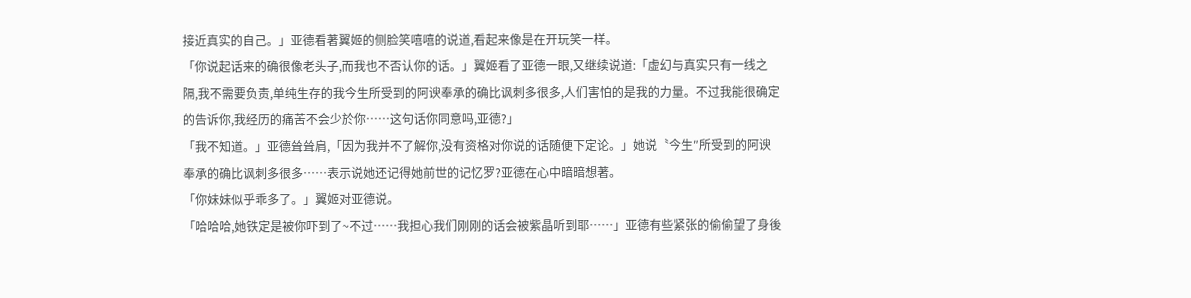接近真实的自己。」亚德看著翼姬的侧脸笑嘻嘻的说道,看起来像是在开玩笑一样。
「你说起话来的确很像老头子,而我也不否认你的话。」翼姬看了亚德一眼,又继续说道:「虚幻与真实只有一线之隔,我不需要负责,单纯生存的我今生所受到的阿谀奉承的确比讽刺多很多,人们害怕的是我的力量。不过我能很确定的告诉你,我经历的痛苦不会少於你……这句话你同意吗,亚德?」
「我不知道。」亚德耸耸肩,「因为我并不了解你,没有资格对你说的话随便下定论。」她说〝今生″所受到的阿谀奉承的确比讽刺多很多……表示说她还记得她前世的记忆罗?亚德在心中暗暗想著。
「你妹妹似乎乖多了。」翼姬对亚德说。
「哈哈哈,她铁定是被你吓到了~不过……我担心我们刚刚的话会被紫晶听到耶……」亚德有些紧张的偷偷望了身後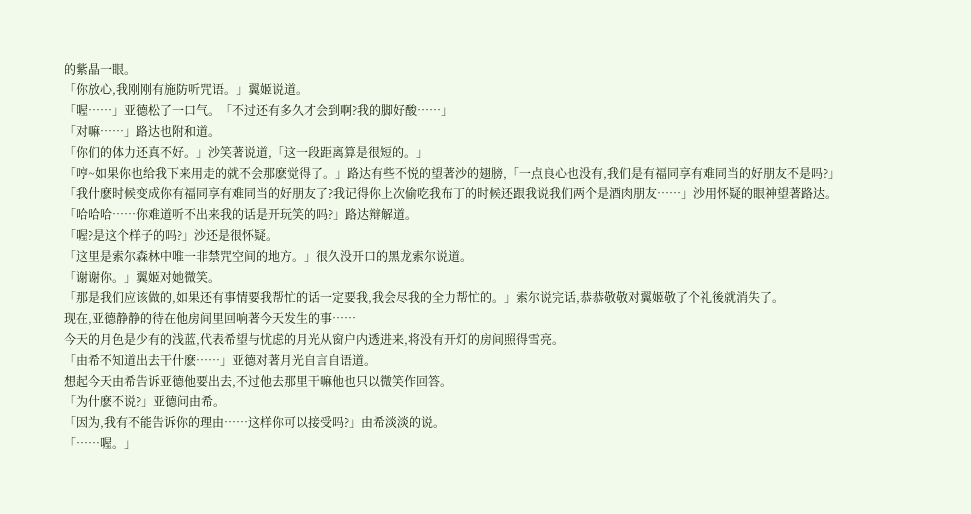的紫晶一眼。
「你放心,我刚刚有施防听咒语。」翼姬说道。
「喔……」亚德松了一口气。「不过还有多久才会到啊?我的脚好酸……」
「对嘛……」路达也附和道。
「你们的体力还真不好。」沙笑著说道,「这一段距离算是很短的。」
「哼~如果你也给我下来用走的就不会那麽觉得了。」路达有些不悦的望著沙的翅膀,「一点良心也没有,我们是有福同享有难同当的好朋友不是吗?」
「我什麽时候变成你有福同享有难同当的好朋友了?我记得你上次偷吃我布丁的时候还跟我说我们两个是酒肉朋友……」沙用怀疑的眼神望著路达。
「哈哈哈……你难道听不出来我的话是开玩笑的吗?」路达辩解道。
「喔?是这个样子的吗?」沙还是很怀疑。
「这里是索尔森林中唯一非禁咒空间的地方。」很久没开口的黑龙索尔说道。
「谢谢你。」翼姬对她微笑。
「那是我们应该做的,如果还有事情要我帮忙的话一定要我,我会尽我的全力帮忙的。」索尔说完话,恭恭敬敬对翼姬敬了个礼後就消失了。
现在,亚德静静的待在他房间里回响著今天发生的事……
今天的月色是少有的浅蓝,代表希望与忧虑的月光从窗户内透进来,将没有开灯的房间照得雪亮。
「由希不知道出去干什麽……」亚德对著月光自言自语道。
想起今天由希告诉亚德他要出去,不过他去那里干嘛他也只以微笑作回答。
「为什麽不说?」亚德问由希。
「因为,我有不能告诉你的理由……这样你可以接受吗?」由希淡淡的说。
「……喔。」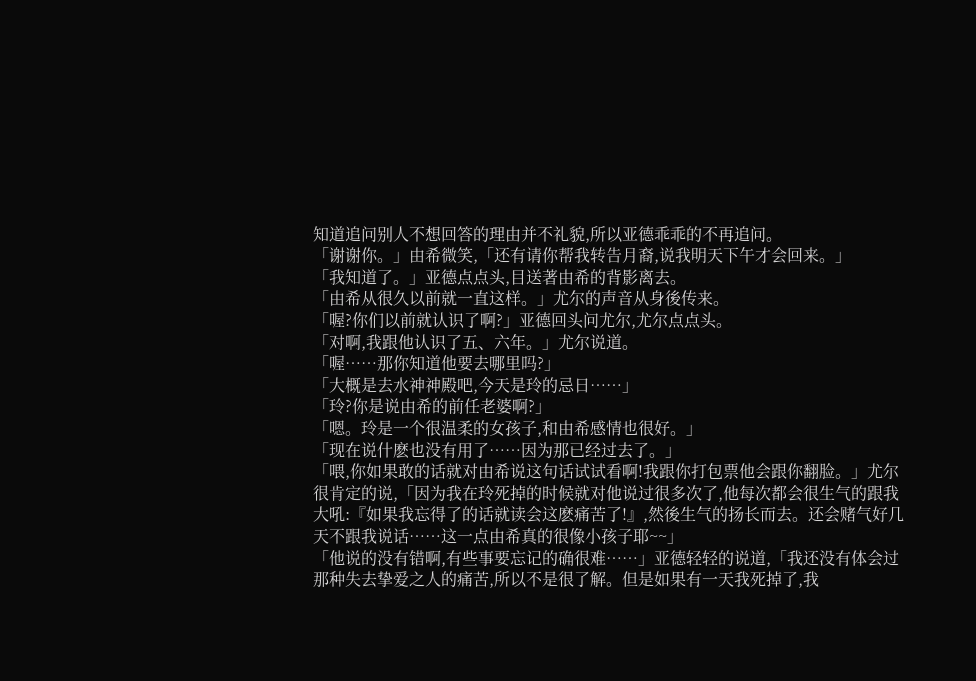知道追问别人不想回答的理由并不礼貌,所以亚德乖乖的不再追问。
「谢谢你。」由希微笑,「还有请你帮我转告月裔,说我明天下午才会回来。」
「我知道了。」亚德点点头,目送著由希的背影离去。
「由希从很久以前就一直这样。」尤尔的声音从身後传来。
「喔?你们以前就认识了啊?」亚德回头问尤尔,尤尔点点头。
「对啊,我跟他认识了五、六年。」尤尔说道。
「喔……那你知道他要去哪里吗?」
「大概是去水神神殿吧,今天是玲的忌日……」
「玲?你是说由希的前任老婆啊?」
「嗯。玲是一个很温柔的女孩子,和由希感情也很好。」
「现在说什麽也没有用了……因为那已经过去了。」
「喂,你如果敢的话就对由希说这句话试试看啊!我跟你打包票他会跟你翻脸。」尤尔很肯定的说,「因为我在玲死掉的时候就对他说过很多次了,他每次都会很生气的跟我大吼:『如果我忘得了的话就读会这麽痛苦了!』,然後生气的扬长而去。还会赌气好几天不跟我说话……这一点由希真的很像小孩子耶~~」
「他说的没有错啊,有些事要忘记的确很难……」亚德轻轻的说道,「我还没有体会过那种失去挚爱之人的痛苦,所以不是很了解。但是如果有一天我死掉了,我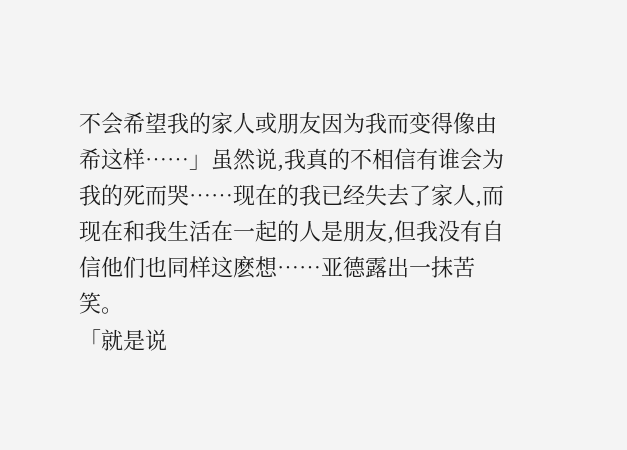不会希望我的家人或朋友因为我而变得像由希这样……」虽然说,我真的不相信有谁会为我的死而哭……现在的我已经失去了家人,而现在和我生活在一起的人是朋友,但我没有自信他们也同样这麽想……亚德露出一抹苦笑。
「就是说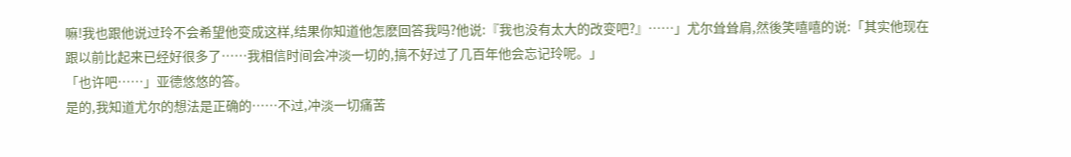嘛!我也跟他说过玲不会希望他变成这样,结果你知道他怎麽回答我吗?他说:『我也没有太大的改变吧?』……」尤尔耸耸肩,然後笑嘻嘻的说:「其实他现在跟以前比起来已经好很多了……我相信时间会冲淡一切的,搞不好过了几百年他会忘记玲呢。」
「也许吧……」亚德悠悠的答。
是的,我知道尤尔的想法是正确的……不过,冲淡一切痛苦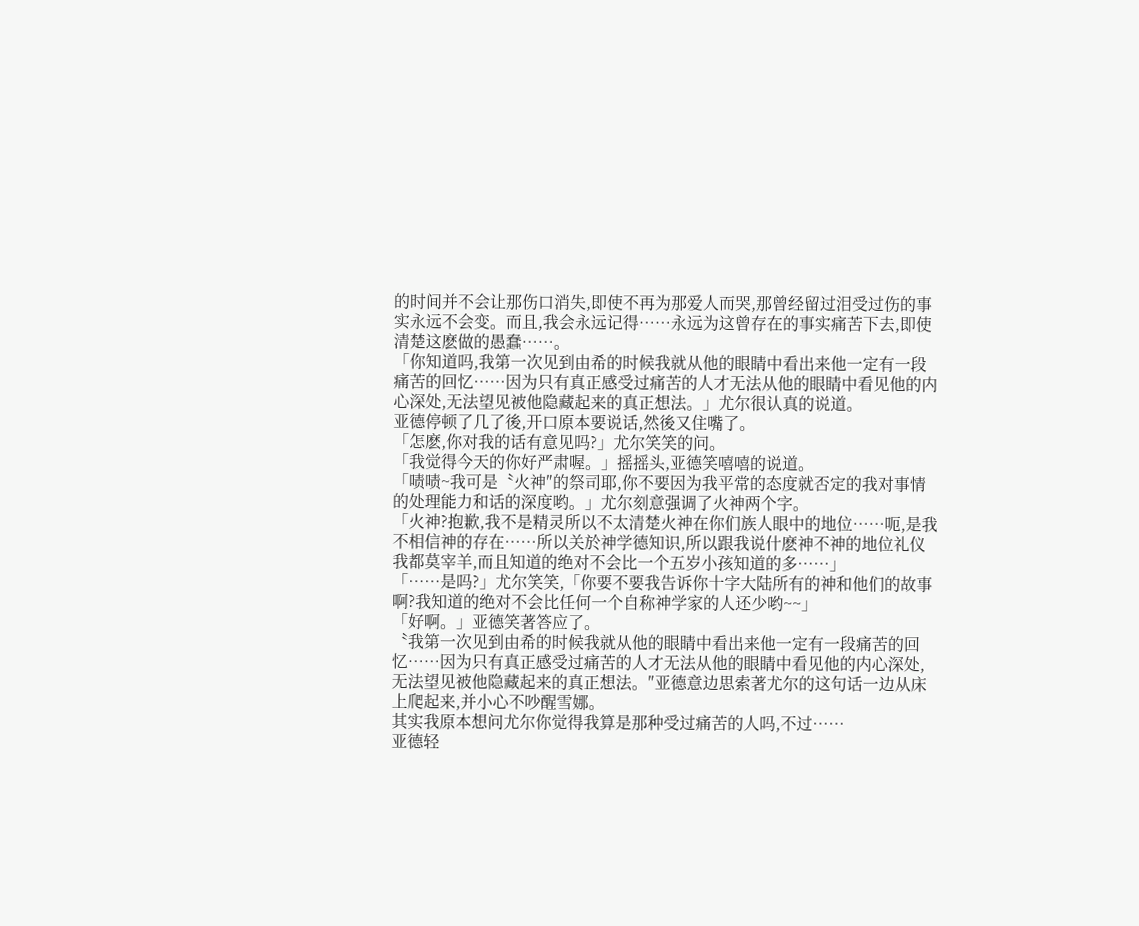的时间并不会让那伤口消失,即使不再为那爱人而哭,那曾经留过泪受过伤的事实永远不会变。而且,我会永远记得……永远为这曾存在的事实痛苦下去,即使清楚这麽做的愚蠢……。
「你知道吗,我第一次见到由希的时候我就从他的眼睛中看出来他一定有一段痛苦的回忆……因为只有真正感受过痛苦的人才无法从他的眼睛中看见他的内心深处,无法望见被他隐藏起来的真正想法。」尤尔很认真的说道。
亚德停顿了几了後,开口原本要说话,然後又住嘴了。
「怎麽,你对我的话有意见吗?」尤尔笑笑的问。
「我觉得今天的你好严肃喔。」摇摇头,亚德笑嘻嘻的说道。
「啧啧~我可是〝火神″的祭司耶,你不要因为我平常的态度就否定的我对事情的处理能力和话的深度哟。」尤尔刻意强调了火神两个字。
「火神?抱歉,我不是精灵所以不太清楚火神在你们族人眼中的地位……呃,是我不相信神的存在……所以关於神学德知识,所以跟我说什麽神不神的地位礼仪我都莫宰羊,而且知道的绝对不会比一个五岁小孩知道的多……」
「……是吗?」尤尔笑笑,「你要不要我告诉你十字大陆所有的神和他们的故事啊?我知道的绝对不会比任何一个自称神学家的人还少哟~~」
「好啊。」亚德笑著答应了。
〝我第一次见到由希的时候我就从他的眼睛中看出来他一定有一段痛苦的回忆……因为只有真正感受过痛苦的人才无法从他的眼睛中看见他的内心深处,无法望见被他隐藏起来的真正想法。″亚德意边思索著尤尔的这句话一边从床上爬起来,并小心不吵醒雪娜。
其实我原本想问尤尔你觉得我算是那种受过痛苦的人吗,不过……
亚德轻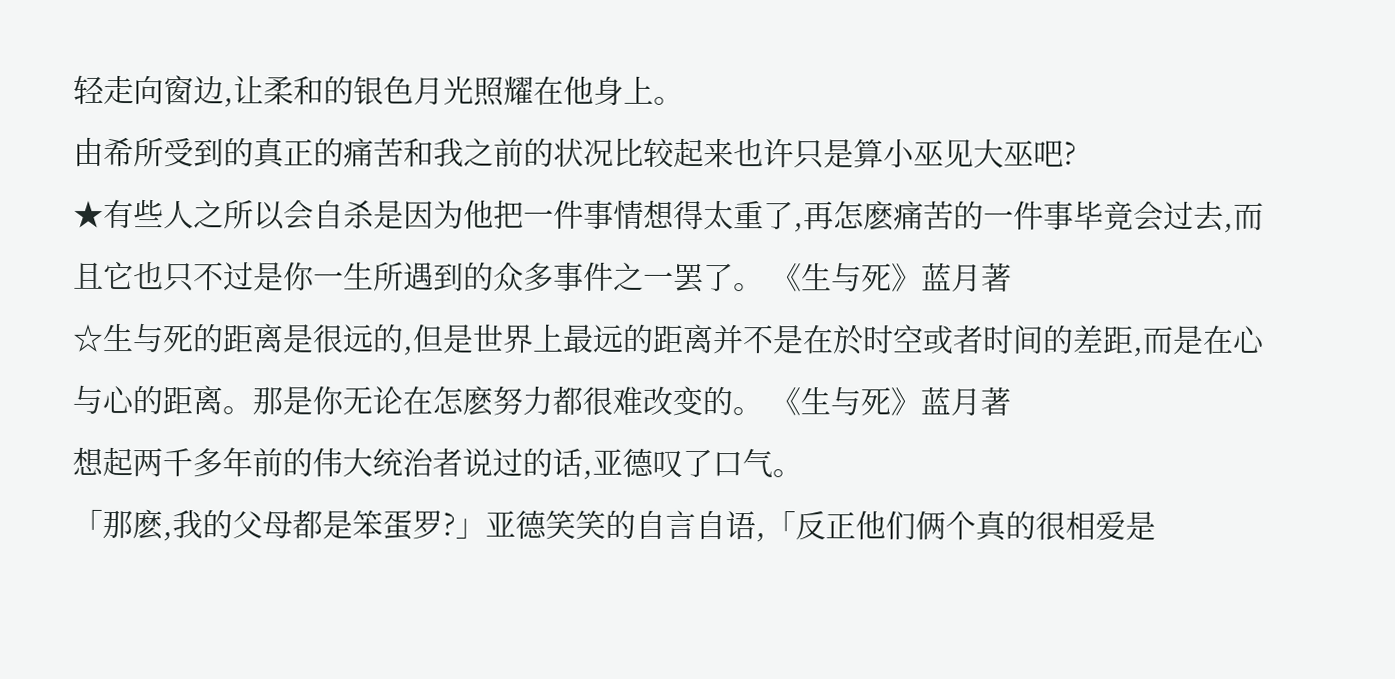轻走向窗边,让柔和的银色月光照耀在他身上。
由希所受到的真正的痛苦和我之前的状况比较起来也许只是算小巫见大巫吧?
★有些人之所以会自杀是因为他把一件事情想得太重了,再怎麽痛苦的一件事毕竟会过去,而且它也只不过是你一生所遇到的众多事件之一罢了。 《生与死》蓝月著
☆生与死的距离是很远的,但是世界上最远的距离并不是在於时空或者时间的差距,而是在心与心的距离。那是你无论在怎麽努力都很难改变的。 《生与死》蓝月著
想起两千多年前的伟大统治者说过的话,亚德叹了口气。
「那麽,我的父母都是笨蛋罗?」亚德笑笑的自言自语,「反正他们俩个真的很相爱是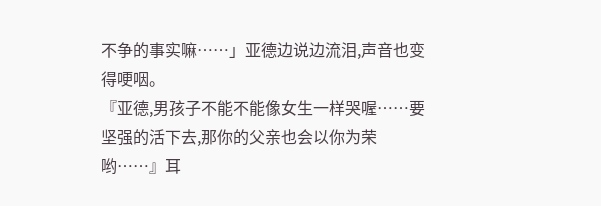不争的事实嘛……」亚德边说边流泪,声音也变得哽咽。
『亚德,男孩子不能不能像女生一样哭喔……要坚强的活下去,那你的父亲也会以你为荣哟……』耳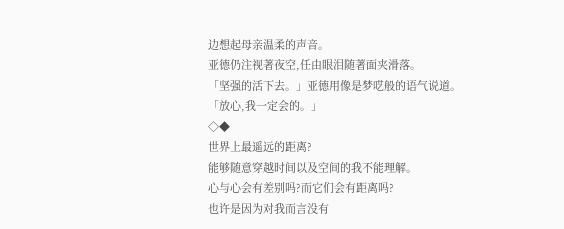边想起母亲温柔的声音。
亚德仍注视著夜空,任由眼泪随著面夹滑落。
「坚强的活下去。」亚德用像是梦呓般的语气说道。「放心,我一定会的。」
◇◆
世界上最遥远的距离?
能够随意穿越时间以及空间的我不能理解。
心与心会有差别吗?而它们会有距离吗?
也许是因为对我而言没有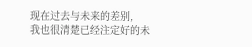现在过去与未来的差别,
我也很清楚已经注定好的未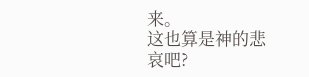来。
这也算是神的悲哀吧?